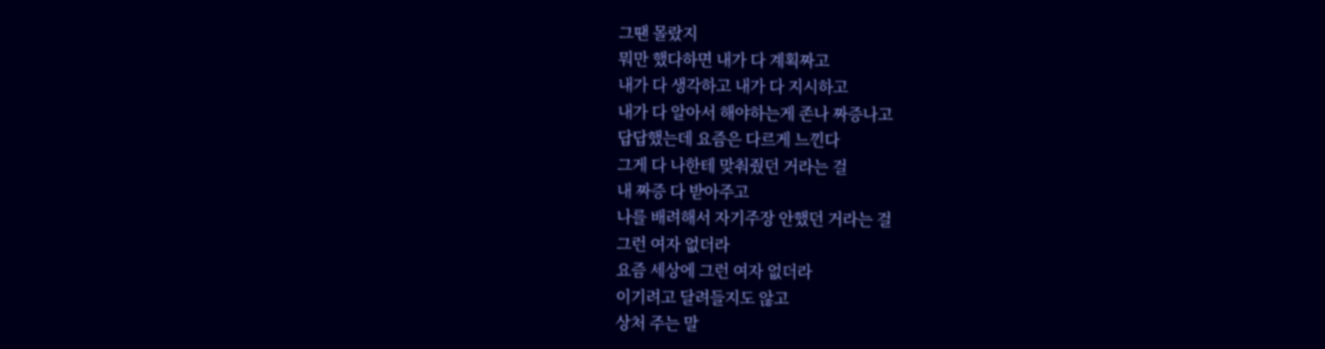그땐 몰랐지
뭐만 했다하면 내가 다 계획짜고
내가 다 생각하고 내가 다 지시하고
내가 다 알아서 해야하는게 존나 짜증나고
답답했는데 요즘은 다르게 느낀다
그게 다 나한테 맞춰줬던 거라는 걸
내 짜증 다 받아주고
나를 배려해서 자기주장 안했던 거라는 걸
그런 여자 없더라
요즘 세상에 그런 여자 없더라
이기려고 달려들지도 않고
상처 주는 말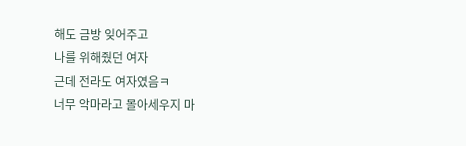해도 금방 잊어주고
나를 위해줬던 여자
근데 전라도 여자였음ㅋ
너무 악마라고 몰아세우지 마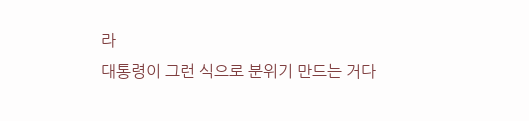라
대통령이 그런 식으로 분위기 만드는 거다